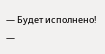— Будет исполнено! —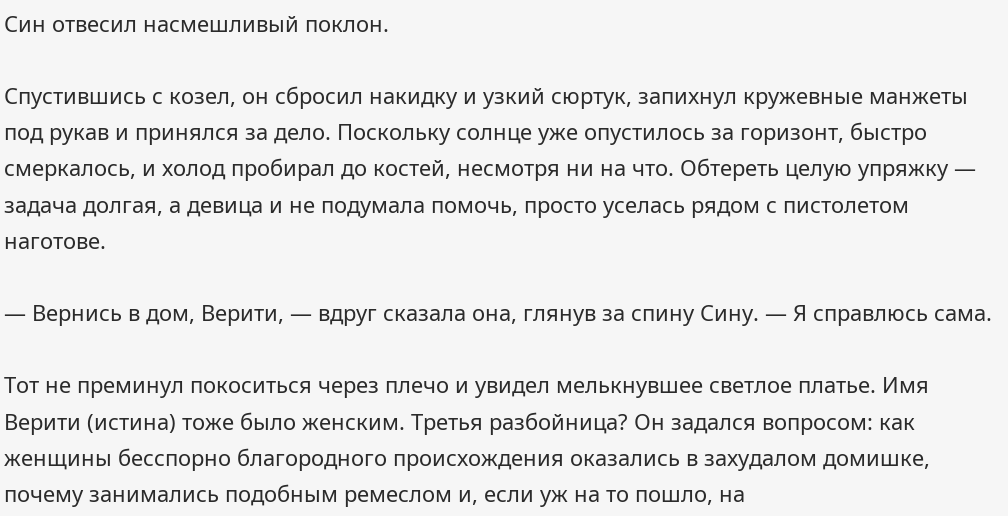Син отвесил насмешливый поклон.

Спустившись с козел, он сбросил накидку и узкий сюртук, запихнул кружевные манжеты под рукав и принялся за дело. Поскольку солнце уже опустилось за горизонт, быстро смеркалось, и холод пробирал до костей, несмотря ни на что. Обтереть целую упряжку — задача долгая, а девица и не подумала помочь, просто уселась рядом с пистолетом наготове.

— Вернись в дом, Верити, — вдруг сказала она, глянув за спину Сину. — Я справлюсь сама.

Тот не преминул покоситься через плечо и увидел мелькнувшее светлое платье. Имя Верити (истина) тоже было женским. Третья разбойница? Он задался вопросом: как женщины бесспорно благородного происхождения оказались в захудалом домишке, почему занимались подобным ремеслом и, если уж на то пошло, на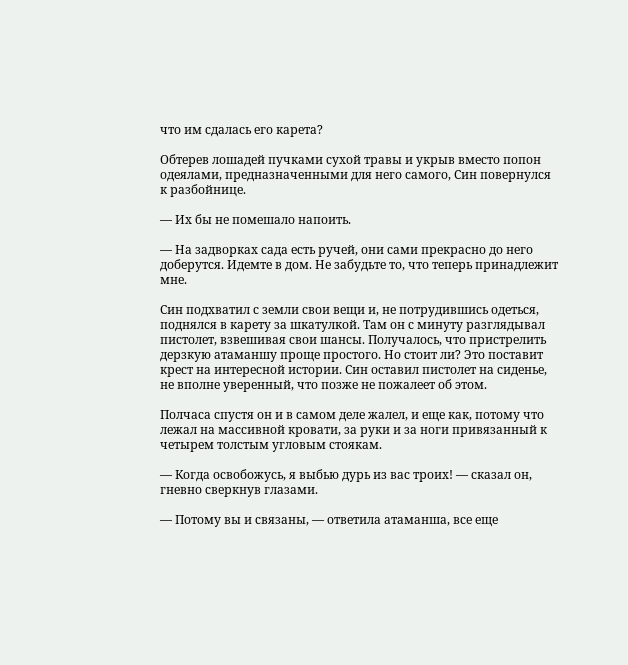что им сдалась его карета?

Обтерев лошадей пучками сухой травы и укрыв вместо попон одеялами, предназначенными для него самого, Син повернулся к разбойнице.

— Их бы не помешало напоить.

— На задворках сада есть ручей, они сами прекрасно до него доберутся. Идемте в дом. Не забудьте то, что теперь принадлежит мне.

Син подхватил с земли свои вещи и, не потрудившись одеться, поднялся в карету за шкатулкой. Там он с минуту разглядывал пистолет, взвешивая свои шансы. Получалось, что пристрелить дерзкую атаманшу проще простого. Но стоит ли? Это поставит крест на интересной истории. Син оставил пистолет на сиденье, не вполне уверенный, что позже не пожалеет об этом.

Полчаса спустя он и в самом деле жалел, и еще как, потому что лежал на массивной кровати, за руки и за ноги привязанный к четырем толстым угловым стоякам.

— Когда освобожусь, я выбью дурь из вас троих! — сказал он, гневно сверкнув глазами.

— Потому вы и связаны, — ответила атаманша, все еще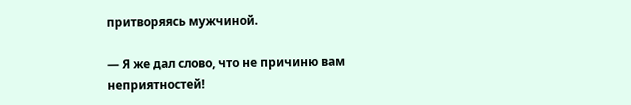притворяясь мужчиной.

— Я же дал слово, что не причиню вам неприятностей!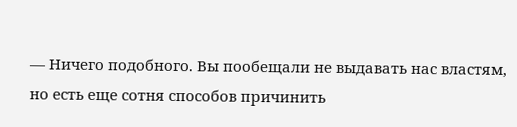— Ничего подобного. Вы пообещали не выдавать нас властям, но есть еще сотня способов причинить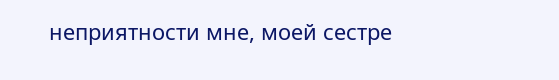неприятности мне, моей сестре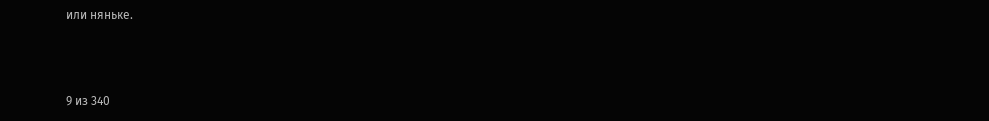или няньке.



9 из 340